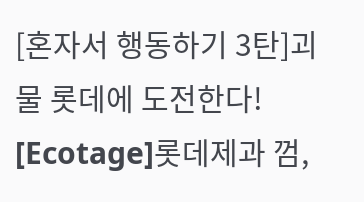[혼자서 행동하기 3탄]괴물 롯데에 도전한다!
[Ecotage]롯데제과 껌,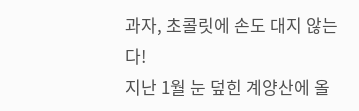과자, 초콜릿에 손도 대지 않는다!
지난 1월 눈 덮힌 계양산에 올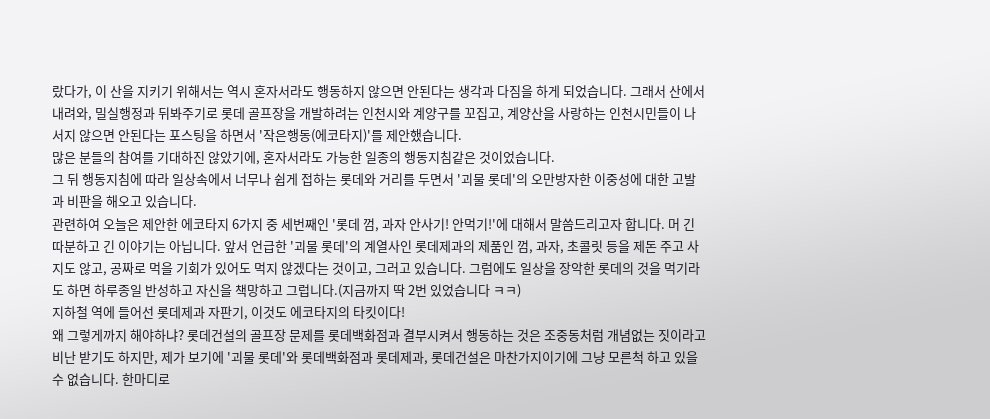랐다가, 이 산을 지키기 위해서는 역시 혼자서라도 행동하지 않으면 안된다는 생각과 다짐을 하게 되었습니다. 그래서 산에서 내려와, 밀실행정과 뒤봐주기로 롯데 골프장을 개발하려는 인천시와 계양구를 꼬집고, 계양산을 사랑하는 인천시민들이 나서지 않으면 안된다는 포스팅을 하면서 '작은행동(에코타지)'를 제안했습니다.
많은 분들의 참여를 기대하진 않았기에, 혼자서라도 가능한 일종의 행동지침같은 것이었습니다.
그 뒤 행동지침에 따라 일상속에서 너무나 쉽게 접하는 롯데와 거리를 두면서 '괴물 롯데'의 오만방자한 이중성에 대한 고발과 비판을 해오고 있습니다.
관련하여 오늘은 제안한 에코타지 6가지 중 세번째인 '롯데 껌, 과자 안사기! 안먹기!'에 대해서 말씀드리고자 합니다. 머 긴 따분하고 긴 이야기는 아닙니다. 앞서 언급한 '괴물 롯데'의 계열사인 롯데제과의 제품인 껌, 과자, 초콜릿 등을 제돈 주고 사지도 않고, 공짜로 먹을 기회가 있어도 먹지 않겠다는 것이고, 그러고 있습니다. 그럼에도 일상을 장악한 롯데의 것을 먹기라도 하면 하루종일 반성하고 자신을 책망하고 그럽니다.(지금까지 딱 2번 있었습니다 ㅋㅋ)
지하철 역에 들어선 롯데제과 자판기, 이것도 에코타지의 타킷이다!
왜 그렇게까지 해야하냐? 롯데건설의 골프장 문제를 롯데백화점과 결부시켜서 행동하는 것은 조중동처럼 개념없는 짓이라고 비난 받기도 하지만, 제가 보기에 '괴물 롯데'와 롯데백화점과 롯데제과, 롯데건설은 마찬가지이기에 그냥 모른척 하고 있을 수 없습니다. 한마디로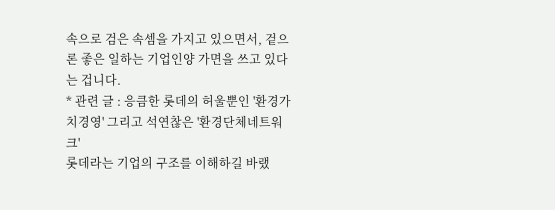속으로 검은 속셈을 가지고 있으면서, 겉으론 좋은 일하는 기업인양 가면을 쓰고 있다는 겁니다.
* 관련 글 : 응큼한 롯데의 허울뿐인 '환경가치경영' 그리고 석연찮은 '환경단체네트워크'
롯데라는 기업의 구조를 이해하길 바랬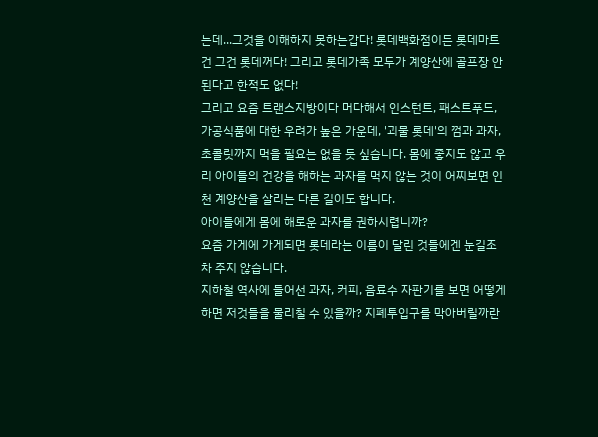는데...그것을 이해하지 못하는갑다! 롯데백화점이든 롯데마트건 그건 롯데꺼다! 그리고 롯데가족 모두가 계양산에 골프장 안된다고 한적도 없다!
그리고 요즘 트랜스지방이다 머다해서 인스턴트, 패스트푸드, 가공식품에 대한 우려가 높은 가운데, '괴물 롯데'의 껌과 과자, 초콜릿까지 먹을 필요는 없을 듯 싶습니다. 몸에 좋지도 않고 우리 아이들의 건강을 해하는 과자를 먹지 않는 것이 어찌보면 인천 계양산을 살리는 다른 길이도 합니다.
아이들에게 몸에 해로운 과자를 권하시렵니까?
요즘 가게에 가게되면 롯데라는 이름이 달린 것들에겐 눈길조차 주지 않습니다.
지하철 역사에 들어선 과자, 커피, 음료수 자판기를 보면 어떻게 하면 저것들을 물리칠 수 있을까? 지폐투입구를 막아버릴까란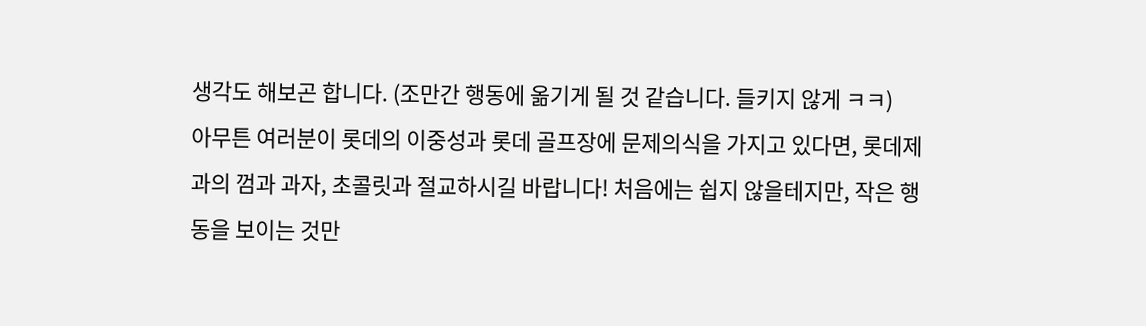생각도 해보곤 합니다. (조만간 행동에 옮기게 될 것 같습니다. 들키지 않게 ㅋㅋ)
아무튼 여러분이 롯데의 이중성과 롯데 골프장에 문제의식을 가지고 있다면, 롯데제과의 껌과 과자, 초콜릿과 절교하시길 바랍니다! 처음에는 쉽지 않을테지만, 작은 행동을 보이는 것만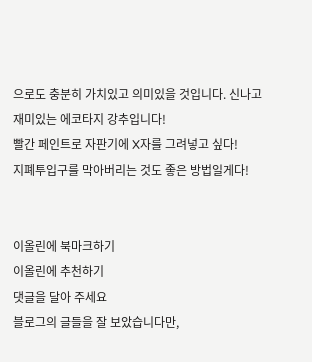으로도 충분히 가치있고 의미있을 것입니다. 신나고 재미있는 에코타지 강추입니다!
빨간 페인트로 자판기에 X자를 그려넣고 싶다!
지폐투입구를 막아버리는 것도 좋은 방법일게다!


이올린에 북마크하기
이올린에 추천하기
댓글을 달아 주세요
블로그의 글들을 잘 보았습니다만,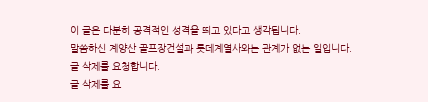이 글은 다분히 공격적인 성격을 띄고 있다고 생각됩니다.
말씀하신 계양산 골프장건설과 롯데계열사와는 관계가 없는 일입니다.
글 삭제를 요청합니다.
글 삭제를 요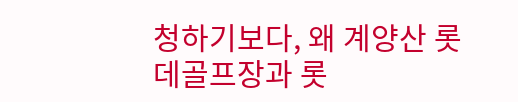청하기보다, 왜 계양산 롯데골프장과 롯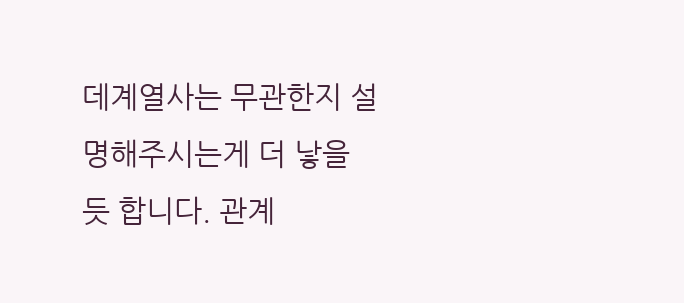데계열사는 무관한지 설명해주시는게 더 낳을 듯 합니다. 관계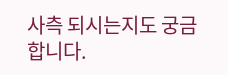사측 되시는지도 궁금합니다.